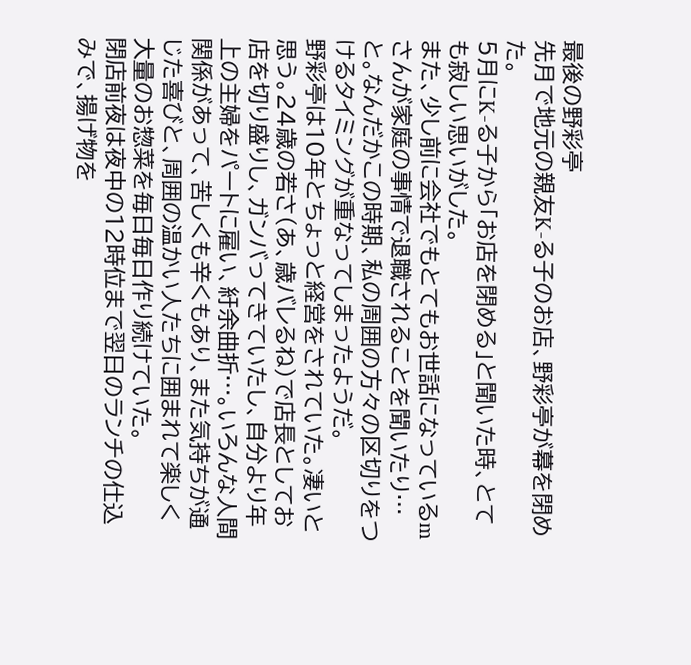最後の野彩亭
先月で地元の親友K-る子のお店、野彩亭が幕を閉めた。
5月にK-る子から「お店を閉める」と聞いた時、とても寂しい思いがした。
また、少し前に会社でもとてもお世話になっているmさんが家庭の事情で退職されることを聞いたり…と。なんだかこの時期、私の周囲の方々の区切りをつけるタイミングが重なってしまったようだ。
野彩亭は10年とちょっと経営をされていた。凄いと思う。24歳の若さ(あ、歳バレるね)で店長としてお店を切り盛りし、ガンバってきていたし、自分より年上の主婦をパートに雇い、紆余曲折…。いろんな人間関係があって、苦しくも辛くもあり、また気持ちが通じた喜びと、周囲の温かい人たちに囲まれて楽しく大量のお惣菜を毎日毎日作り続けていた。
閉店前夜は夜中の12時位まで翌日のランチの仕込みで、揚げ物を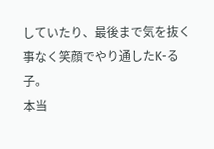していたり、最後まで気を抜く事なく笑顔でやり通したK-る子。
本当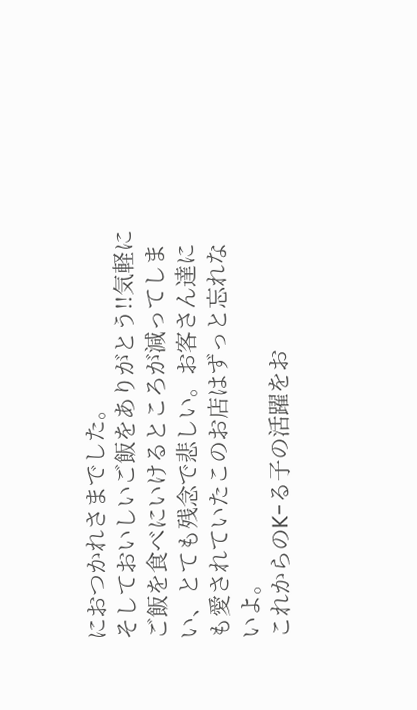におつかれさまでした。
そしておいしいご飯をありがとう!!気軽にご飯を食べにいけるところが減ってしまい、とても残念で悲しい。お客さん達にも愛されていたこのお店はずっと忘れないよ。
これからのK-る子の活躍をお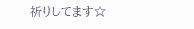祈りしてます☆